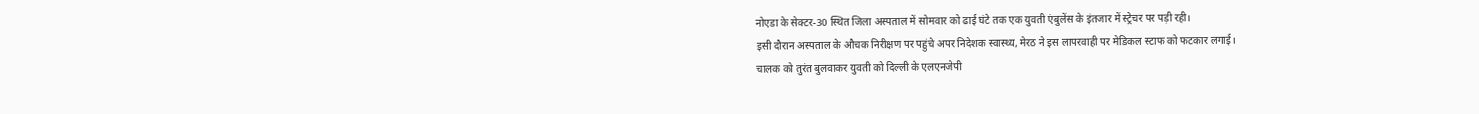नोएडा के सेक्टर-30 स्थित जिला अस्पताल में सोमवार को ढाई घंटे तक एक युवती एंबुलेंस के इंतजार में स्ट्रेचर पर पड़ी रही।
इसी दौरान अस्पताल के औचक निरीक्षण पर पहुंचे अपर निदेशक स्वास्थ्य, मेरठ ने इस लापरवाही पर मेडिकल स्टाफ को फटकार लगाई।
चालक को तुरंत बुलवाकर युवती को दिल्ली के एलएनजेपी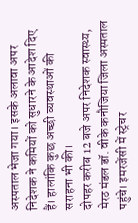अस्पताल भेजा गया। इसके अलावा अपर निदेशक ने कमियों को सुधारने के आदेश दिए हैं। हालांकि कुछ अच्छी व्यवस्थाओं की सराहना भी की।
दोपहर करीब 12 बजे अपर निदेशक स्वास्थ्य, मेरठ मंडल डॉ. वीके कनौजिया जिला अस्पताल पहुंचे। इमरजेंसी में स्ट्रेचर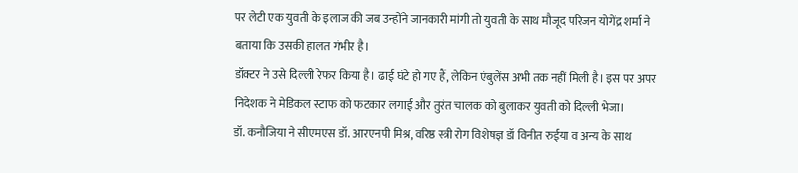पर लेटी एक युवती के इलाज की जब उन्होंने जानकारी मांगी तो युवती के साथ मौजूद परिजन योगेंद्र शर्मा ने बताया कि उसकी हालत गंभीर है।
डॉक्टर ने उसे दिल्ली रेफर किया है। ढाई घंटे हो गए हैं, लेकिन एंबुलेंस अभी तक नहीं मिली है। इस पर अपर निदेशक ने मेडिकल स्टाफ को फटकार लगाई और तुरंत चालक को बुलाकर युवती को दिल्ली भेजा।
डॉ. कनौजिया ने सीएमएस डॉ. आरएनपी मिश्र, वरिष्ठ स्त्री रोग विशेषज्ञ डॉ विनीत रुईया व अन्य के साथ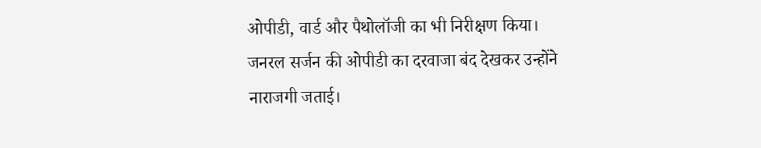ओपीडी, वार्ड और पैथोलॉजी का भी निरीक्षण किया।
जनरल सर्जन की ओपीडी का दरवाजा बंद देखकर उन्होंने नाराजगी जताई।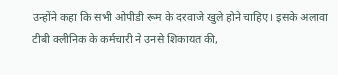उन्होंने कहा कि सभी ओपीडी रूम के दरवाजे खुले होने चाहिए। इसके अलावा टीबी क्लीनिक के कर्मचारी ने उनसे शिकायत की,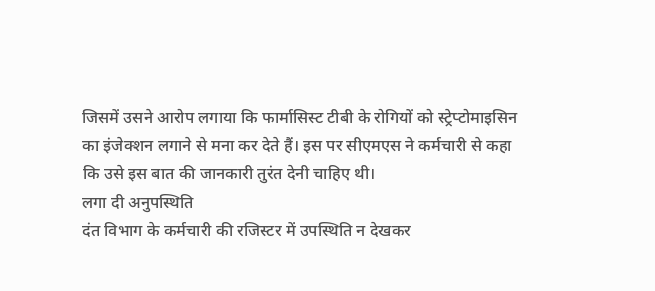जिसमें उसने आरोप लगाया कि फार्मासिस्ट टीबी के रोगियों को स्ट्रेप्टोमाइसिन का इंजेक्शन लगाने से मना कर देते हैं। इस पर सीएमएस ने कर्मचारी से कहा कि उसे इस बात की जानकारी तुरंत देनी चाहिए थी।
लगा दी अनुपस्थिति
दंत विभाग के कर्मचारी की रजिस्टर में उपस्थिति न देखकर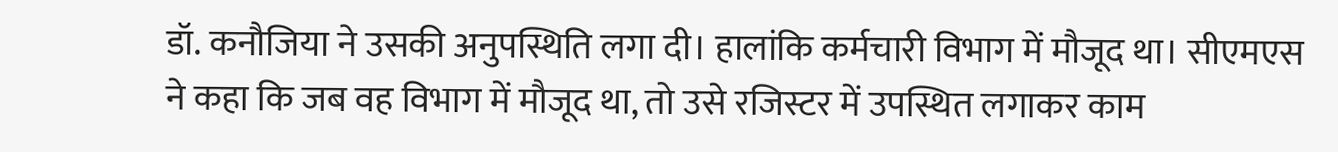डॉ. कनौजिया ने उसकी अनुपस्थिति लगा दी। हालांकि कर्मचारी विभाग में मौजूद था। सीएमएस ने कहा कि जब वह विभाग में मौजूद था, तो उसे रजिस्टर में उपस्थित लगाकर काम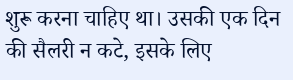शुरू करना चाहिए था। उसकी एक दिन की सैलरी न कटे, इसके लिए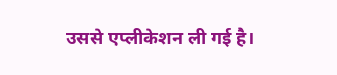उससे एप्लीकेशन ली गई है।